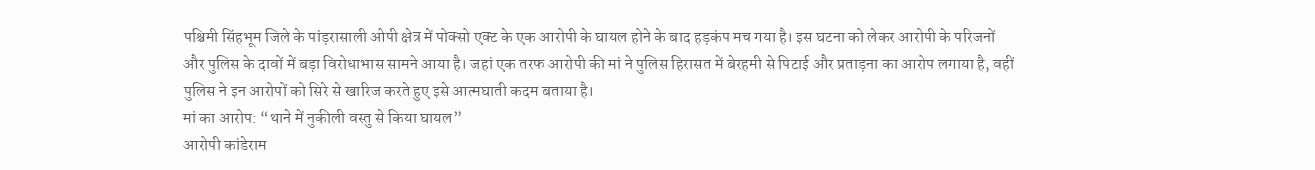पश्चिमी सिंहभूम जिले के पांड़रासाली ओपी क्षेत्र में पोक्सो एक्ट के एक आरोपी के घायल होने के बाद हड़कंप मच गया है। इस घटना को लेकर आरोपी के परिजनों और पुलिस के दावों में बड़ा विरोधाभास सामने आया है। जहां एक तरफ आरोपी की मां ने पुलिस हिरासत में बेरहमी से पिटाई और प्रताड़ना का आरोप लगाया है, वहीं पुलिस ने इन आरोपों को सिरे से खारिज करते हुए इसे आत्मघाती कदम बताया है।
मां का आरोप: “थाने में नुकीली वस्तु से किया घायल”
आरोपी कांडेराम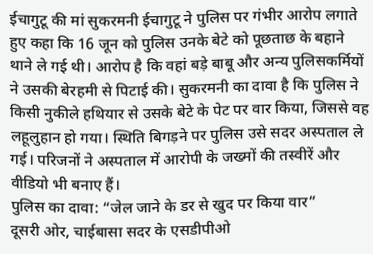ईचागुटू की मां सुकरमनी ईचागुटू ने पुलिस पर गंभीर आरोप लगाते हुए कहा कि 16 जून को पुलिस उनके बेटे को पूछताछ के बहाने थाने ले गई थी। आरोप है कि वहां बड़े बाबू और अन्य पुलिसकर्मियों ने उसकी बेरहमी से पिटाई की। सुकरमनी का दावा है कि पुलिस ने किसी नुकीले हथियार से उसके बेटे के पेट पर वार किया, जिससे वह लहूलुहान हो गया। स्थिति बिगड़ने पर पुलिस उसे सदर अस्पताल ले गई। परिजनों ने अस्पताल में आरोपी के जख्मों की तस्वीरें और वीडियो भी बनाए हैं।
पुलिस का दावा: “जेल जाने के डर से खुद पर किया वार”
दूसरी ओर, चाईबासा सदर के एसडीपीओ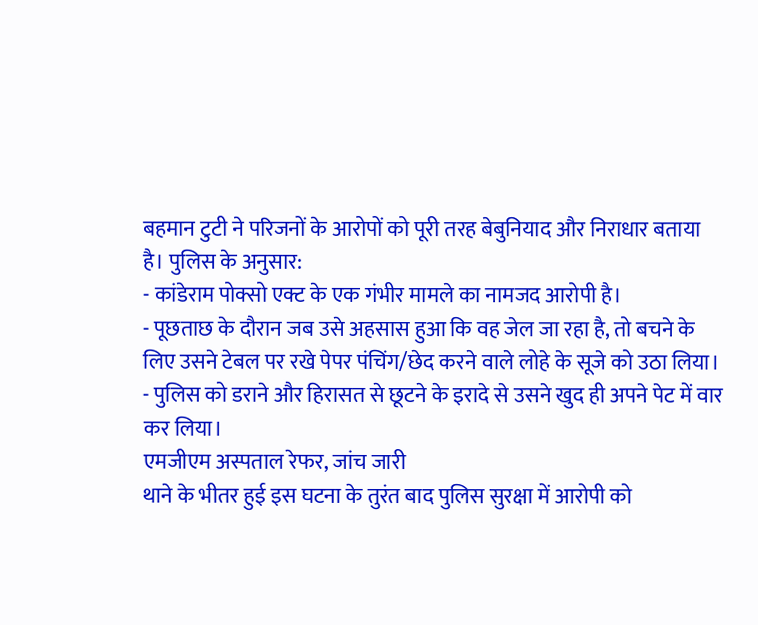बहमान टुटी ने परिजनों के आरोपों को पूरी तरह बेबुनियाद और निराधार बताया है। पुलिस के अनुसार:
- कांडेराम पोक्सो एक्ट के एक गंभीर मामले का नामजद आरोपी है।
- पूछताछ के दौरान जब उसे अहसास हुआ कि वह जेल जा रहा है, तो बचने के लिए उसने टेबल पर रखे पेपर पंचिंग/छेद करने वाले लोहे के सूजे को उठा लिया।
- पुलिस को डराने और हिरासत से छूटने के इरादे से उसने खुद ही अपने पेट में वार कर लिया।
एमजीएम अस्पताल रेफर, जांच जारी
थाने के भीतर हुई इस घटना के तुरंत बाद पुलिस सुरक्षा में आरोपी को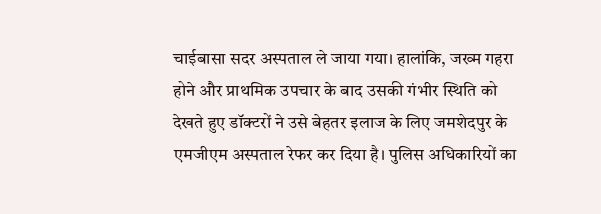चाईबासा सदर अस्पताल ले जाया गया। हालांकि, जख्म गहरा होने और प्राथमिक उपचार के बाद उसकी गंभीर स्थिति को देखते हुए डॉक्टरों ने उसे बेहतर इलाज के लिए जमशेदपुर के एमजीएम अस्पताल रेफर कर दिया है। पुलिस अधिकारियों का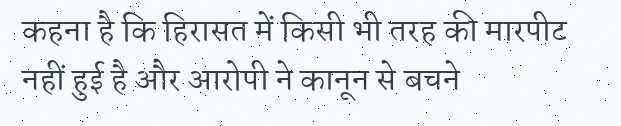कहना है कि हिरासत में किसी भी तरह की मारपीट नहीं हुई है और आरोपी ने कानून से बचने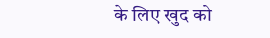के लिए खुद को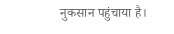नुकसान पहुंचाया है।